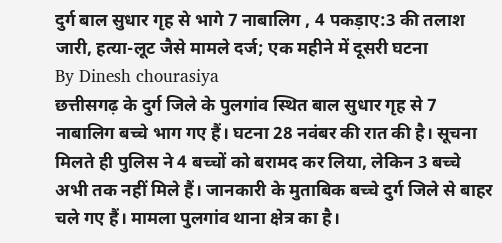दुर्ग बाल सुधार गृह से भागे 7 नाबालिग , 4 पकड़ाए:3 की तलाश जारी, हत्या-लूट जैसे मामले दर्ज; एक महीने में दूसरी घटना
By Dinesh chourasiya
छत्तीसगढ़ के दुर्ग जिले के पुलगांव स्थित बाल सुधार गृह से 7 नाबालिग बच्चे भाग गए हैं। घटना 28 नवंबर की रात की है। सूचना मिलते ही पुलिस ने 4 बच्चों को बरामद कर लिया, लेकिन 3 बच्चे अभी तक नहीं मिले हैं। जानकारी के मुताबिक बच्चे दुर्ग जिले से बाहर चले गए हैं। मामला पुलगांव थाना क्षेत्र का है।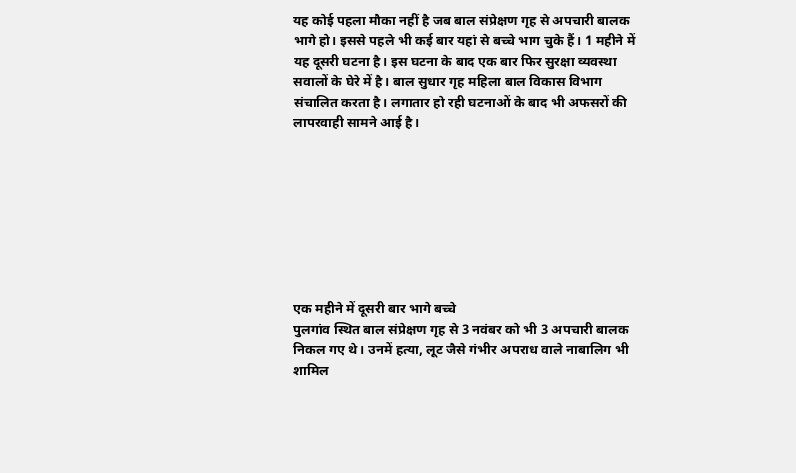यह कोई पहला मौका नहीं है जब बाल संप्रेक्षण गृह से अपचारी बालक भागे हो। इससे पहले भी कई बार यहां से बच्चे भाग चुके हैं। 1 महीने में यह दूसरी घटना है। इस घटना के बाद एक बार फिर सुरक्षा व्यवस्था सवालों के घेरे में है। बाल सुधार गृह महिला बाल विकास विभाग संचालित करता है। लगातार हो रही घटनाओं के बाद भी अफसरों की लापरवाही सामने आई है।








एक महीने में दूसरी बार भागे बच्चे
पुलगांव स्थित बाल संप्रेक्षण गृह से 3 नवंबर को भी 3 अपचारी बालक निकल गए थे। उनमें हत्या, लूट जैसे गंभीर अपराध वाले नाबालिग भी शामिल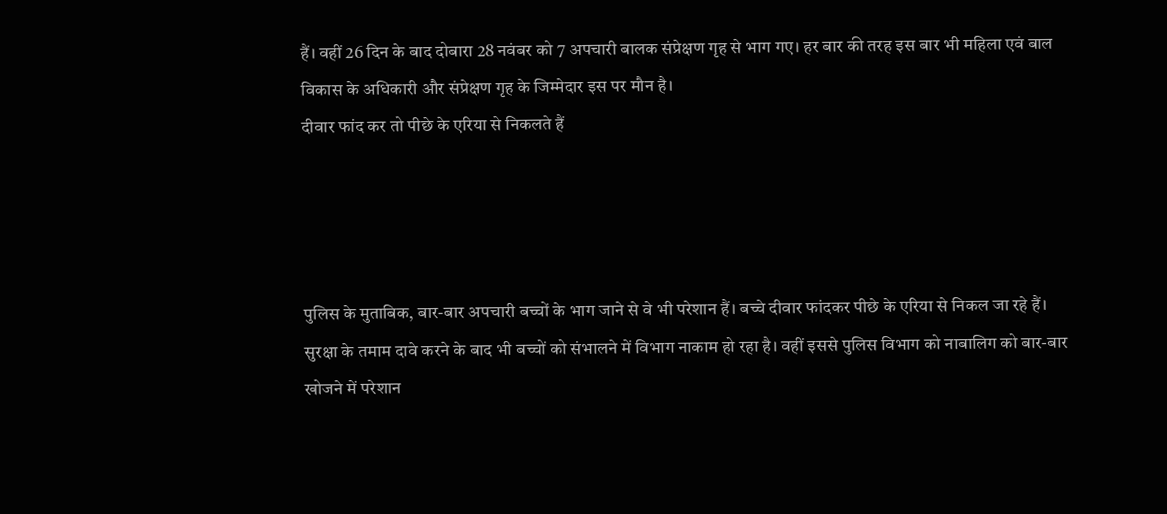हैं। वहीं 26 दिन के बाद दोबारा 28 नवंबर को 7 अपचारी बालक संप्रेक्षण गृह से भाग गए। हर बार की तरह इस बार भी महिला एवं बाल विकास के अधिकारी और संप्रेक्षण गृह के जिम्मेदार इस पर मौन है।
दीवार फांद कर तो पीछे के एरिया से निकलते हैं




पुलिस के मुताबिक, बार-बार अपचारी बच्चों के भाग जाने से वे भी परेशान हैं। बच्चे दीवार फांदकर पीछे के एरिया से निकल जा रहे हैं। सुरक्षा के तमाम दावे करने के बाद भी बच्चों को संभालने में विभाग नाकाम हो रहा है। वहीं इससे पुलिस विभाग को नाबालिग को बार-बार खोजने में परेशान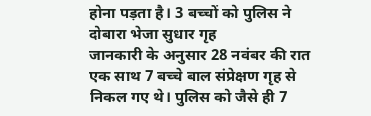होना पड़ता है। 3 बच्चों को पुलिस ने दोबारा भेजा सुधार गृह
जानकारी के अनुसार 28 नवंबर की रात एक साथ 7 बच्चे बाल संप्रेक्षण गृह से निकल गए थे। पुलिस को जैसे ही 7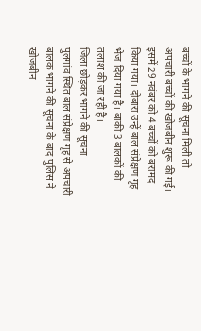बच्चों के भागने की सूचना मिली तो अपचारी बच्चों की खोजबीन शुरू की गई। इसमें 29 नवंबर को 4 बच्चों को बरामद किया गया। दोबारा उन्हें बाल संप्रेक्षण गृह भेज दिया गया है। बाकी 3 बालकों की तलाश की जा रही है।
जिला छोड़कर भागने की सूचना
पुलगांव स्थित बाल संप्रेक्षण गृह से अपचारी बालक भागने की सूचना के बाद पुलिस ने खोजबीन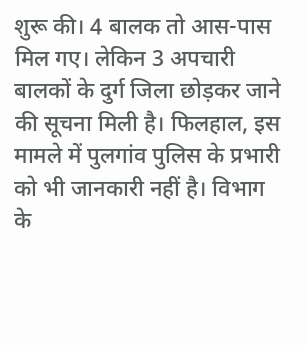शुरू की। 4 बालक तो आस-पास मिल गए। लेकिन 3 अपचारी बालकों के दुर्ग जिला छोड़कर जाने की सूचना मिली है। फिलहाल, इस मामले में पुलगांव पुलिस के प्रभारी को भी जानकारी नहीं है। विभाग के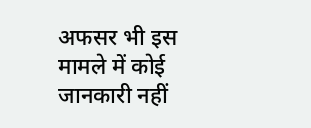अफसर भी इस मामले में कोई जानकारी नहीं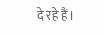दे रहे हैं।